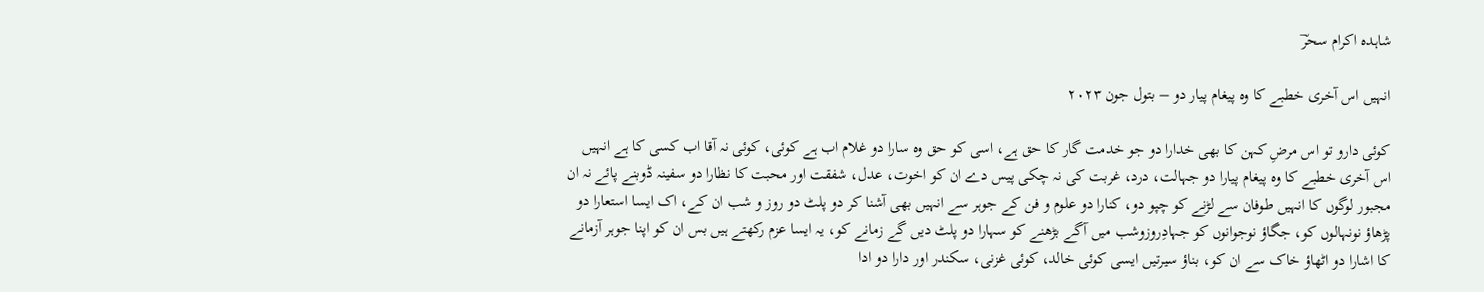شاہدہ اکرام سحرؔ

انہیں اس آخری خطبے کا وہ پیغام پیار دو – بتول جون ۲۰۲۳

کوئی دارو تو اس مرضِ کہن کا بھی خدارا دو جو خدمت گار کا حق ہے، اسی کو حق وہ سارا دو غلام اب ہے کوئی، کوئی نہ آقا اب کسی کا ہے انہیں اس آخری خطبے کا وہ پیغام پیارا دو جہالت، درد، غربت کی نہ چکی پیس دے ان کو اخوت، عدل، شفقت اور محبت کا نظارا دو سفینہ ڈوبنے پائے نہ ان مجبور لوگوں کا انہیں طوفان سے لڑنے کو چپو دو، کنارا دو علوم و فن کے جوہر سے انہیں بھی آشنا کر دو پلٹ دو روز و شب ان کے، اک ایسا استعارا دو پڑھاؤ نونہالوں کو، جگاؤ نوجوانوں کو جہادِروزوشب میں آگے بڑھنے کو سہارا دو پلٹ دیں گے زمانے کو، یہ ایسا عزم رکھتے ہیں بس ان کو اپنا جوہر آزمانے کا اشارا دو اٹھاؤ خاک سے ان کو، بناؤ سیرتیں ایسی کوئی خالد، کوئی غزنی، سکندر اور دارا دو ادا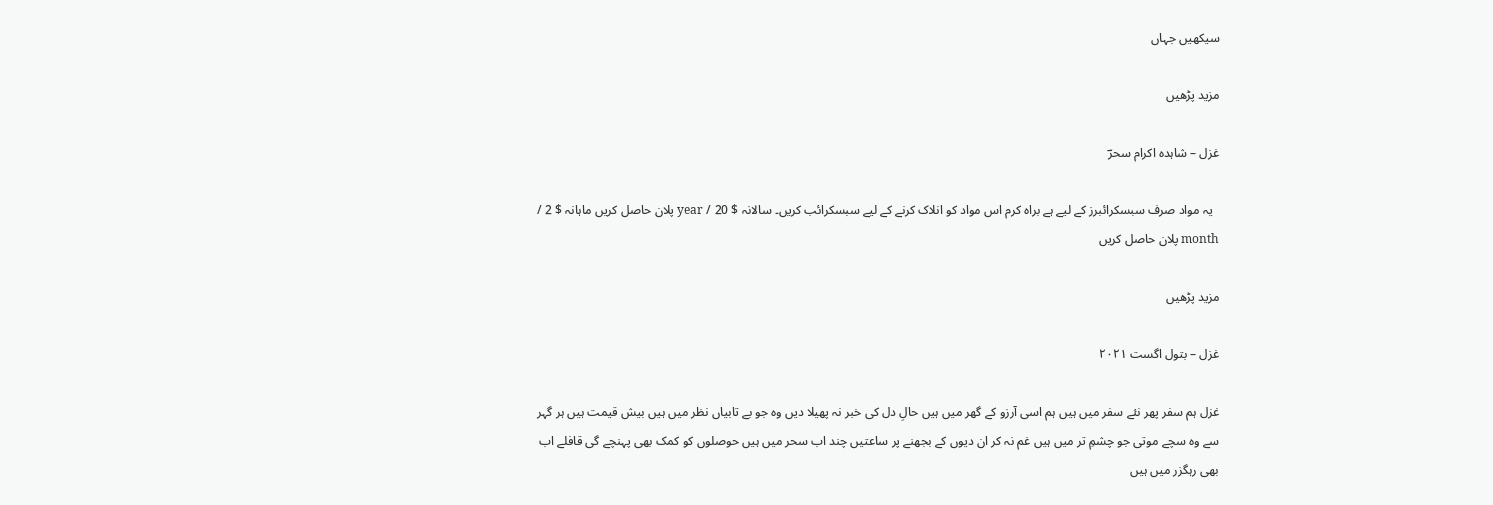سیکھیں جہاں

مزید پڑھیں

غزل – شاہدہ اکرام سحرؔ

  یہ مواد صرف سبسکرائبرز کے لیے ہے براہ کرم اس مواد کو انلاک کرنے کے لیے سبسکرائب کریں۔ سالانہ $ 20 / year پلان حاصل کریں ماہانہ $ 2 / month پلان حاصل کریں

مزید پڑھیں

غزل – بتول اگست ۲۰۲۱

غزل ہم سفر پھر نئے سفر میں ہیں ہم اسی آرزو کے گھر میں ہیں حالِ دل کی خبر نہ پھیلا دیں وہ جو بے تابیاں نظر میں ہیں بیش قیمت ہیں ہر گہر سے وہ سچے موتی جو چشمِ تر میں ہیں غم نہ کر ان دیوں کے بجھنے پر ساعتیں چند اب سحر میں ہیں حوصلوں کو کمک بھی پہنچے گی قافلے اب بھی رہگزر میں ہیں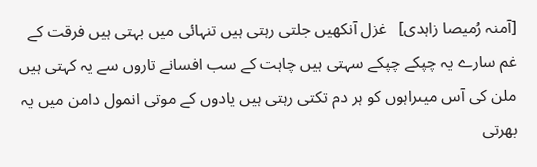[آمنہ رُمیصا زاہدی]   غزل آنکھیں جلتی رہتی ہیں تنہائی میں بہتی ہیں فرقت کے غم سارے یہ چپکے چپکے سہتی ہیں چاہت کے سب افسانے تاروں سے یہ کہتی ہیں ملن کی آس میںراہوں کو ہر دم تکتی رہتی ہیں یادوں کے موتی انمول دامن میں یہ بھرتی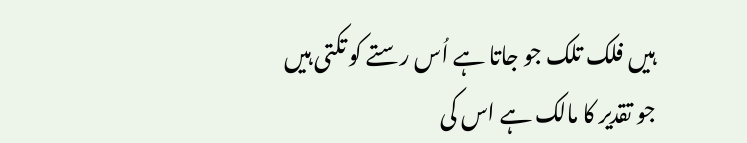ہیں فلک تلک جو جاتا ہے اُس رستے کو تکتی ہیں جو تقدیر کا مالک ہے اس کی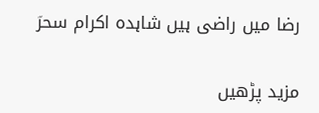رضا میں راضی ہیں شاہدہ اکرام سحرؔ

مزید پڑھیں